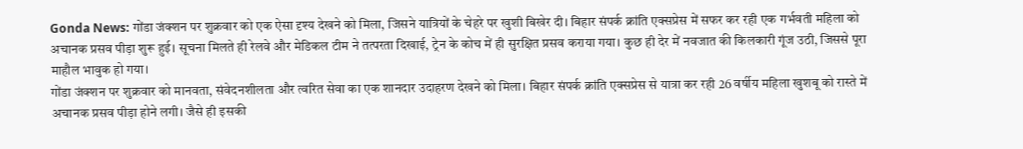Gonda News: गोंडा जंक्शन पर शुक्रवार को एक ऐसा दृश्य देखने को मिला, जिसने यात्रियों के चेहरे पर खुशी बिखेर दी। बिहार संपर्क क्रांति एक्सप्रेस में सफर कर रही एक गर्भवती महिला को अचानक प्रसव पीड़ा शुरू हुई। सूचना मिलते ही रेलवे और मेडिकल टीम ने तत्परता दिखाई, ट्रेन के कोच में ही सुरक्षित प्रसव कराया गया। कुछ ही देर में नवजात की किलकारी गूंज उठी, जिससे पूरा माहौल भावुक हो गया।
गोंडा जंक्शन पर शुक्रवार को मानवता, संवेदनशीलता और त्वरित सेवा का एक शानदार उदाहरण देखने को मिला। बिहार संपर्क क्रांति एक्सप्रेस से यात्रा कर रही 26 वर्षीय महिला खुशबू को रास्ते में अचानक प्रसव पीड़ा होने लगी। जैसे ही इसकी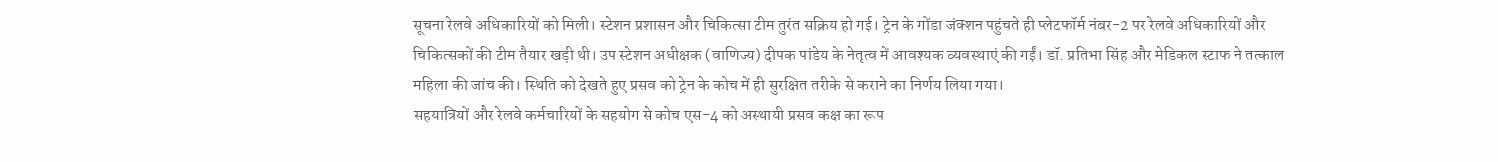सूचना रेलवे अधिकारियों को मिली। स्टेशन प्रशासन और चिकित्सा टीम तुरंत सक्रिय हो गई। ट्रेन के गोंडा जंक्शन पहुंचते ही प्लेटफॉर्म नंबर-2 पर रेलवे अधिकारियों और चिकित्सकों की टीम तैयार खड़ी थी। उप स्टेशन अधीक्षक (वाणिज्य) दीपक पांडेय के नेतृत्व में आवश्यक व्यवस्थाएं की गईं। डॉ. प्रतिभा सिंह और मेडिकल स्टाफ ने तत्काल महिला की जांच की। स्थिति को देखते हुए प्रसव को ट्रेन के कोच में ही सुरक्षित तरीके से कराने का निर्णय लिया गया।
सहयात्रियों और रेलवे कर्मचारियों के सहयोग से कोच एस-4 को अस्थायी प्रसव कक्ष का रूप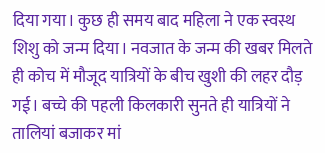दिया गया। कुछ ही समय बाद महिला ने एक स्वस्थ शिशु को जन्म दिया। नवजात के जन्म की खबर मिलते ही कोच में मौजूद यात्रियों के बीच खुशी की लहर दौड़ गई। बच्चे की पहली किलकारी सुनते ही यात्रियों ने तालियां बजाकर मां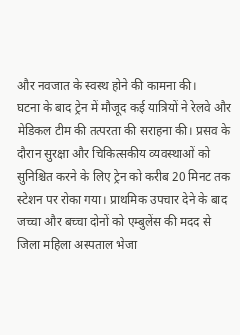और नवजात के स्वस्थ होने की कामना की।
घटना के बाद ट्रेन में मौजूद कई यात्रियों ने रेलवे और मेडिकल टीम की तत्परता की सराहना की। प्रसव के दौरान सुरक्षा और चिकित्सकीय व्यवस्थाओं को सुनिश्चित करने के लिए ट्रेन को करीब 20 मिनट तक स्टेशन पर रोका गया। प्राथमिक उपचार देने के बाद जच्चा और बच्चा दोनों को एम्बुलेंस की मदद से जिला महिला अस्पताल भेजा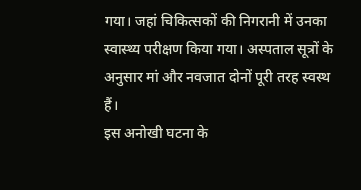गया। जहां चिकित्सकों की निगरानी में उनका स्वास्थ्य परीक्षण किया गया। अस्पताल सूत्रों के अनुसार मां और नवजात दोनों पूरी तरह स्वस्थ हैं।
इस अनोखी घटना के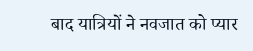बाद यात्रियों ने नवजात को प्यार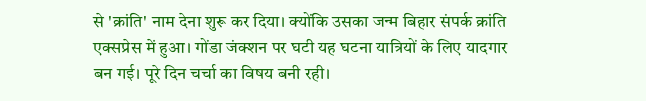से 'क्रांति' नाम देना शुरू कर दिया। क्योंकि उसका जन्म बिहार संपर्क क्रांति एक्सप्रेस में हुआ। गोंडा जंक्शन पर घटी यह घटना यात्रियों के लिए यादगार बन गई। पूरे दिन चर्चा का विषय बनी रही।